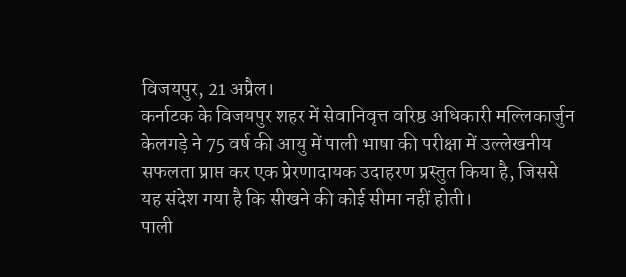विजयपुर, 21 अप्रैल।
कर्नाटक के विजयपुर शहर में सेवानिवृत्त वरिष्ठ अधिकारी मल्लिकार्जुन केलगड़े ने 75 वर्ष की आयु में पाली भाषा की परीक्षा में उल्लेखनीय सफलता प्राप्त कर एक प्रेरणादायक उदाहरण प्रस्तुत किया है, जिससे यह संदेश गया है कि सीखने की कोई सीमा नहीं होती।
पाली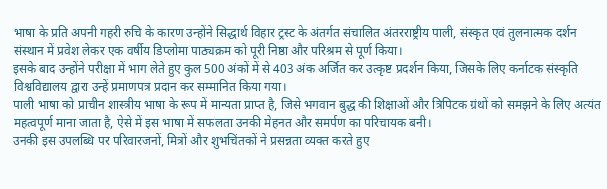भाषा के प्रति अपनी गहरी रुचि के कारण उन्होंने सिद्धार्थ विहार ट्रस्ट के अंतर्गत संचालित अंतरराष्ट्रीय पाली, संस्कृत एवं तुलनात्मक दर्शन संस्थान में प्रवेश लेकर एक वर्षीय डिप्लोमा पाठ्यक्रम को पूरी निष्ठा और परिश्रम से पूर्ण किया।
इसके बाद उन्होंने परीक्षा में भाग लेते हुए कुल 500 अंकों में से 403 अंक अर्जित कर उत्कृष्ट प्रदर्शन किया, जिसके लिए कर्नाटक संस्कृति विश्वविद्यालय द्वारा उन्हें प्रमाणपत्र प्रदान कर सम्मानित किया गया।
पाली भाषा को प्राचीन शास्त्रीय भाषा के रूप में मान्यता प्राप्त है, जिसे भगवान बुद्ध की शिक्षाओं और त्रिपिटक ग्रंथों को समझने के लिए अत्यंत महत्वपूर्ण माना जाता है, ऐसे में इस भाषा में सफलता उनकी मेहनत और समर्पण का परिचायक बनी।
उनकी इस उपलब्धि पर परिवारजनों, मित्रों और शुभचिंतकों ने प्रसन्नता व्यक्त करते हुए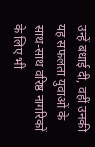उन्हें बधाई दी, वहीं उनकी यह सफलता युवाओं के साथ-साथ वरिष्ठ नागरिकों के लिए भी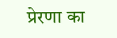प्रेरणा का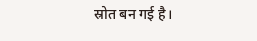स्रोत बन गई है।